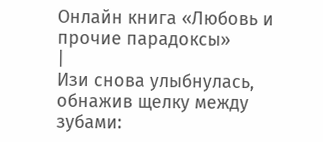Онлайн книга «Любовь и прочие парадоксы»
|
Изи снова улыбнулась, обнажив щелку между зубами: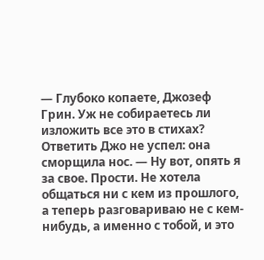— Глубоко копаете, Джозеф Грин. Уж не собираетесь ли изложить все это в стихах? Ответить Джо не успел: она сморщила нос. — Ну вот, опять я за свое. Прости. Не хотела общаться ни с кем из прошлого, а теперь разговариваю не с кем-нибудь, а именно с тобой, и это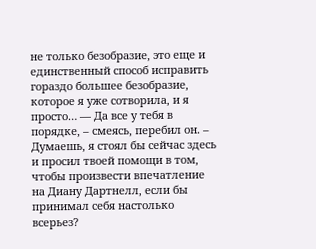не только безобразие, это еще и единственный способ исправить гораздо большее безобразие, которое я уже сотворила, и я просто… — Да все у тебя в порядке, – смеясь, перебил он. – Думаешь, я стоял бы сейчас здесь и просил твоей помощи в том, чтобы произвести впечатление на Диану Дартнелл, если бы принимал себя настолько всерьез?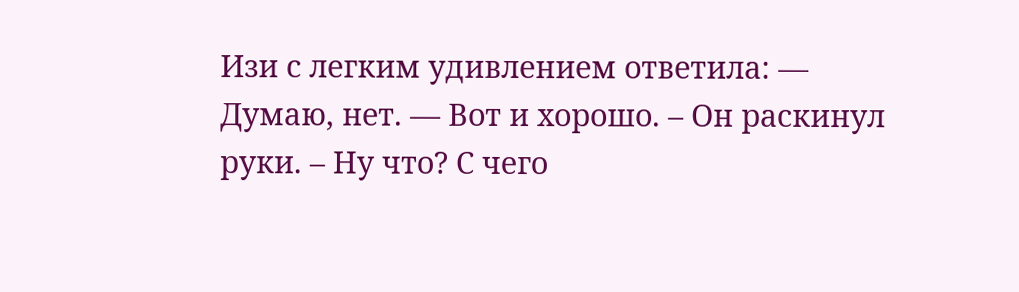Изи с легким удивлением ответила: — Думаю, нет. — Вот и хорошо. – Он раскинул руки. – Ну что? С чего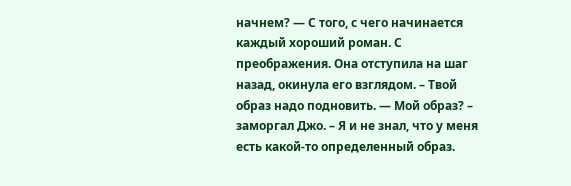начнем? — С того, с чего начинается каждый хороший роман. С преображения. Она отступила на шаг назад, окинула его взглядом. – Твой образ надо подновить. — Мой образ? – заморгал Джо. – Я и не знал, что у меня есть какой-то определенный образ.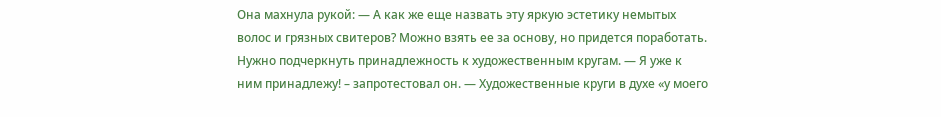Она махнула рукой: — А как же еще назвать эту яркую эстетику немытых волос и грязных свитеров? Можно взять ее за основу, но придется поработать. Нужно подчеркнуть принадлежность к художественным кругам. — Я уже к ним принадлежу! – запротестовал он. — Художественные круги в духе «у моего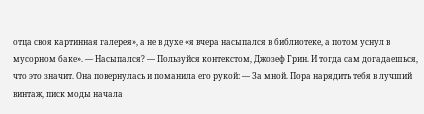отца своя картинная галерея», а не в духе «я вчера насыпался в библиотеке, а потом уснул в мусорном баке». — Насыпался? — Пользуйся контекстом, Джозеф Грин. И тогда сам догадаешься, что это значит. Она повернулась и поманила его рукой: — За мной. Пора нарядить тебя в лучший винтаж, писк моды начала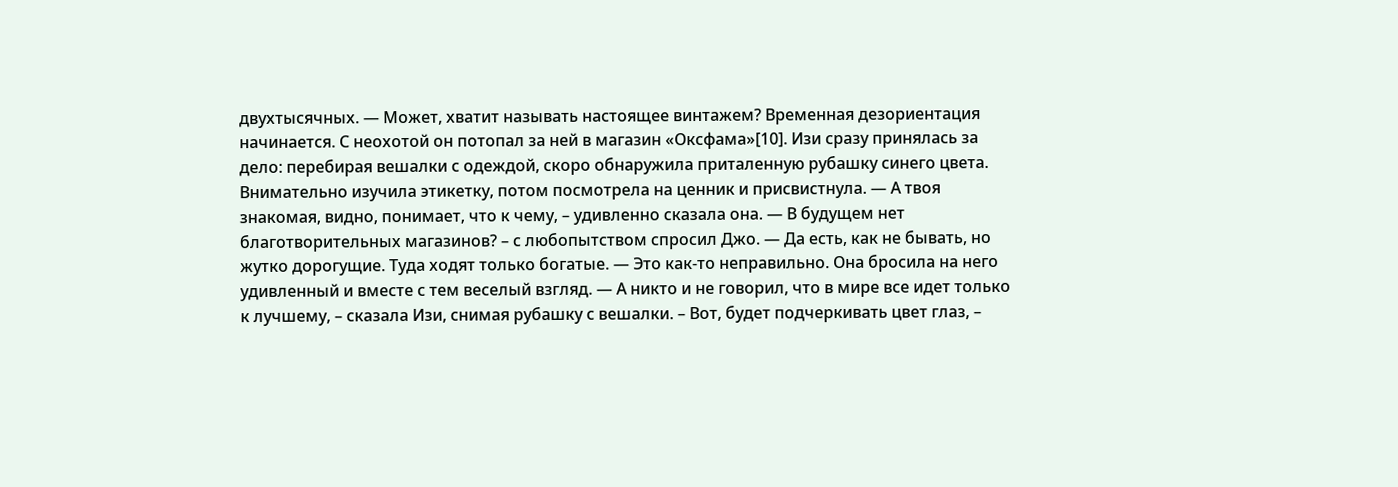двухтысячных. — Может, хватит называть настоящее винтажем? Временная дезориентация начинается. С неохотой он потопал за ней в магазин «Оксфама»[10]. Изи сразу принялась за дело: перебирая вешалки с одеждой, скоро обнаружила приталенную рубашку синего цвета. Внимательно изучила этикетку, потом посмотрела на ценник и присвистнула. — А твоя знакомая, видно, понимает, что к чему, – удивленно сказала она. — В будущем нет благотворительных магазинов? – с любопытством спросил Джо. — Да есть, как не бывать, но жутко дорогущие. Туда ходят только богатые. — Это как-то неправильно. Она бросила на него удивленный и вместе с тем веселый взгляд. — А никто и не говорил, что в мире все идет только к лучшему, – сказала Изи, снимая рубашку с вешалки. – Вот, будет подчеркивать цвет глаз, –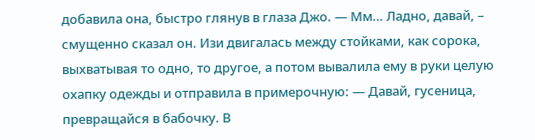добавила она, быстро глянув в глаза Джо. — Мм… Ладно, давай, – смущенно сказал он. Изи двигалась между стойками, как сорока, выхватывая то одно, то другое, а потом вывалила ему в руки целую охапку одежды и отправила в примерочную: — Давай, гусеница, превращайся в бабочку. В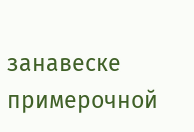занавеске примерочной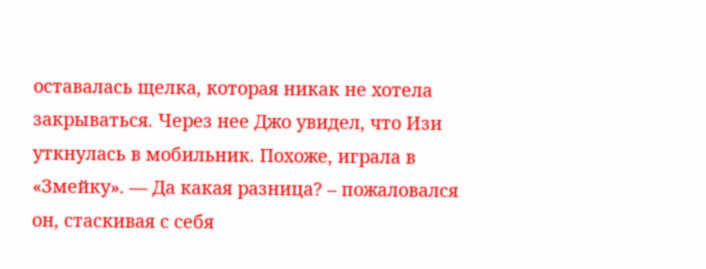оставалась щелка, которая никак не хотела закрываться. Через нее Джо увидел, что Изи уткнулась в мобильник. Похоже, играла в «Змейку». — Да какая разница? – пожаловался он, стаскивая с себя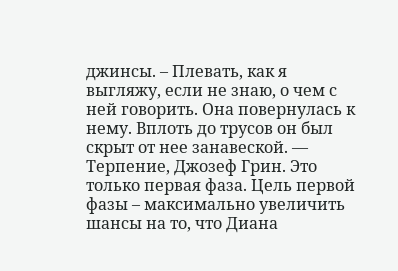джинсы. – Плевать, как я выгляжу, если не знаю, о чем с ней говорить. Она повернулась к нему. Вплоть до трусов он был скрыт от нее занавеской. — Терпение, Джозеф Грин. Это только первая фаза. Цель первой фазы – максимально увеличить шансы на то, что Диана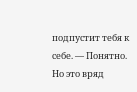подпустит тебя к себе. — Понятно. Но это вряд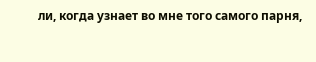ли, когда узнает во мне того самого парня,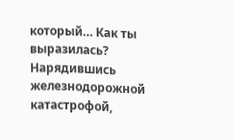который… Как ты выразилась? Нарядившись железнодорожной катастрофой,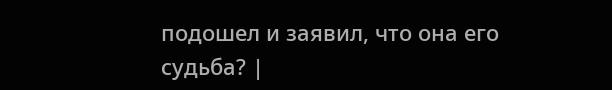подошел и заявил, что она его судьба? |